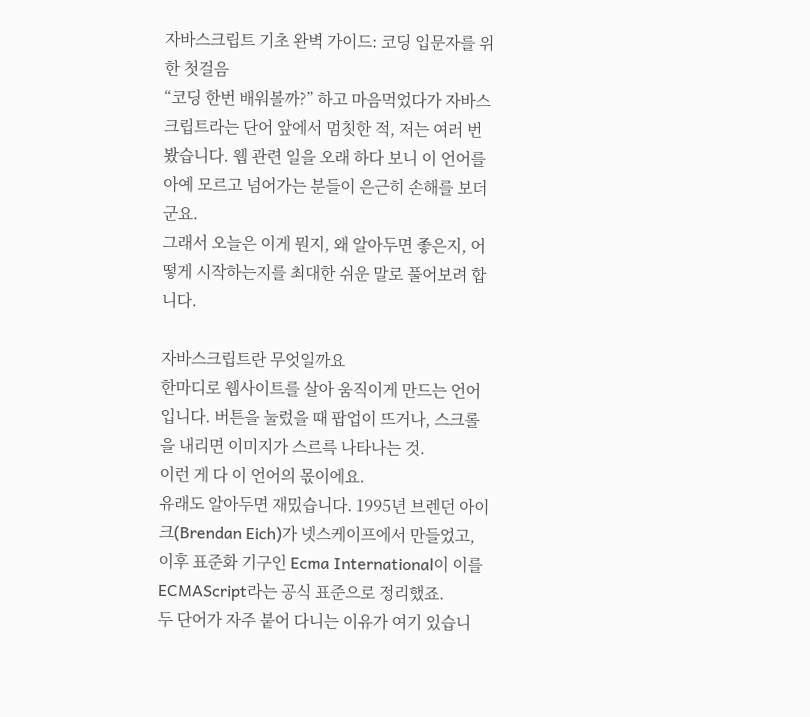자바스크립트 기초 완벽 가이드: 코딩 입문자를 위한 첫걸음
“코딩 한번 배워볼까?” 하고 마음먹었다가 자바스크립트라는 단어 앞에서 멈칫한 적, 저는 여러 번 봤습니다. 웹 관련 일을 오래 하다 보니 이 언어를 아예 모르고 넘어가는 분들이 은근히 손해를 보더군요.
그래서 오늘은 이게 뭔지, 왜 알아두면 좋은지, 어떻게 시작하는지를 최대한 쉬운 말로 풀어보려 합니다.

자바스크립트란 무엇일까요
한마디로 웹사이트를 살아 움직이게 만드는 언어입니다. 버튼을 눌렀을 때 팝업이 뜨거나, 스크롤을 내리면 이미지가 스르륵 나타나는 것.
이런 게 다 이 언어의 몫이에요.
유래도 알아두면 재밌습니다. 1995년 브렌던 아이크(Brendan Eich)가 넷스케이프에서 만들었고, 이후 표준화 기구인 Ecma International이 이를 ECMAScript라는 공식 표준으로 정리했죠.
두 단어가 자주 붙어 다니는 이유가 여기 있습니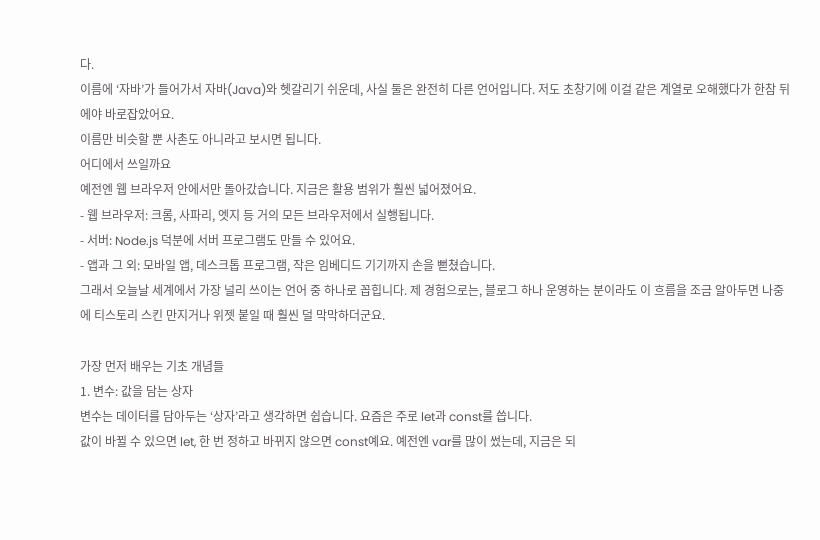다.
이름에 ‘자바’가 들어가서 자바(Java)와 헷갈리기 쉬운데, 사실 둘은 완전히 다른 언어입니다. 저도 초창기에 이걸 같은 계열로 오해했다가 한참 뒤에야 바로잡았어요.
이름만 비슷할 뿐 사촌도 아니라고 보시면 됩니다.
어디에서 쓰일까요
예전엔 웹 브라우저 안에서만 돌아갔습니다. 지금은 활용 범위가 훨씬 넓어졌어요.
- 웹 브라우저: 크롬, 사파리, 엣지 등 거의 모든 브라우저에서 실행됩니다.
- 서버: Node.js 덕분에 서버 프로그램도 만들 수 있어요.
- 앱과 그 외: 모바일 앱, 데스크톱 프로그램, 작은 임베디드 기기까지 손을 뻗쳤습니다.
그래서 오늘날 세계에서 가장 널리 쓰이는 언어 중 하나로 꼽힙니다. 제 경험으로는, 블로그 하나 운영하는 분이라도 이 흐름을 조금 알아두면 나중에 티스토리 스킨 만지거나 위젯 붙일 때 훨씬 덜 막막하더군요.

가장 먼저 배우는 기초 개념들
1. 변수: 값을 담는 상자
변수는 데이터를 담아두는 ‘상자’라고 생각하면 쉽습니다. 요즘은 주로 let과 const를 씁니다.
값이 바뀔 수 있으면 let, 한 번 정하고 바뀌지 않으면 const예요. 예전엔 var를 많이 썼는데, 지금은 되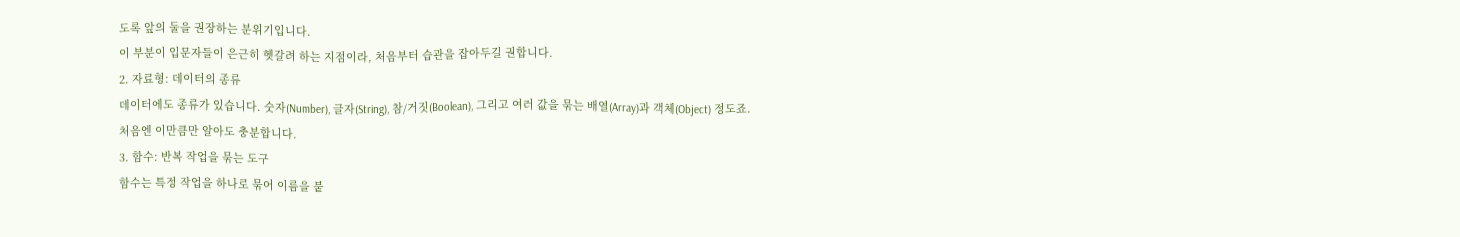도록 앞의 둘을 권장하는 분위기입니다.
이 부분이 입문자들이 은근히 헷갈려 하는 지점이라, 처음부터 습관을 잡아두길 권합니다.
2. 자료형: 데이터의 종류
데이터에도 종류가 있습니다. 숫자(Number), 글자(String), 참/거짓(Boolean), 그리고 여러 값을 묶는 배열(Array)과 객체(Object) 정도죠.
처음엔 이만큼만 알아도 충분합니다.
3. 함수: 반복 작업을 묶는 도구
함수는 특정 작업을 하나로 묶어 이름을 붙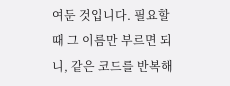여둔 것입니다. 필요할 때 그 이름만 부르면 되니, 같은 코드를 반복해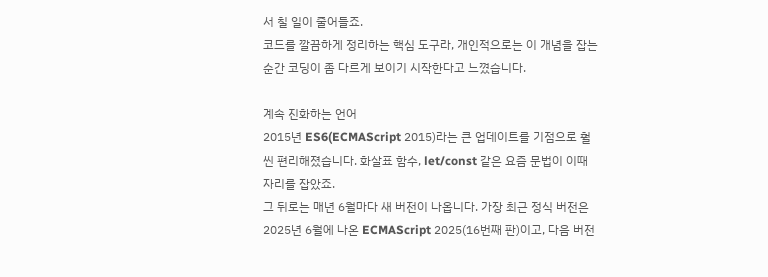서 칠 일이 줄어들죠.
코드를 깔끔하게 정리하는 핵심 도구라, 개인적으로는 이 개념을 잡는 순간 코딩이 좀 다르게 보이기 시작한다고 느꼈습니다.

계속 진화하는 언어
2015년 ES6(ECMAScript 2015)라는 큰 업데이트를 기점으로 훨씬 편리해졌습니다. 화살표 함수, let/const 같은 요즘 문법이 이때 자리를 잡았죠.
그 뒤로는 매년 6월마다 새 버전이 나옵니다. 가장 최근 정식 버전은 2025년 6월에 나온 ECMAScript 2025(16번째 판)이고, 다음 버전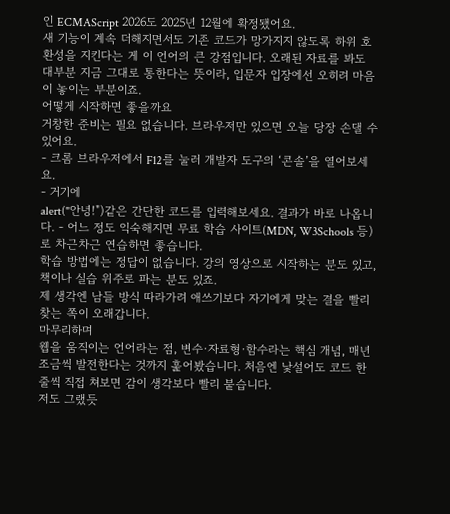인 ECMAScript 2026도 2025년 12월에 확정됐어요.
새 기능이 계속 더해지면서도 기존 코드가 망가지지 않도록 하위 호환성을 지킨다는 게 이 언어의 큰 강점입니다. 오래된 자료를 봐도 대부분 지금 그대로 통한다는 뜻이라, 입문자 입장에선 오히려 마음이 놓이는 부분이죠.
어떻게 시작하면 좋을까요
거창한 준비는 필요 없습니다. 브라우저만 있으면 오늘 당장 손댈 수 있어요.
- 크롬 브라우저에서 F12를 눌러 개발자 도구의 ‘콘솔’을 열어보세요.
- 거기에
alert("안녕!")같은 간단한 코드를 입력해보세요. 결과가 바로 나옵니다. - 어느 정도 익숙해지면 무료 학습 사이트(MDN, W3Schools 등)로 차근차근 연습하면 좋습니다.
학습 방법에는 정답이 없습니다. 강의 영상으로 시작하는 분도 있고, 책이나 실습 위주로 파는 분도 있죠.
제 생각엔 남들 방식 따라가려 애쓰기보다 자기에게 맞는 결을 빨리 찾는 쪽이 오래갑니다.
마무리하며
웹을 움직이는 언어라는 점, 변수·자료형·함수라는 핵심 개념, 매년 조금씩 발전한다는 것까지 훑어봤습니다. 처음엔 낯설어도 코드 한 줄씩 직접 쳐보면 감이 생각보다 빨리 붙습니다.
저도 그랬듯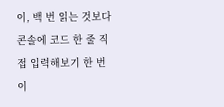이, 백 번 읽는 것보다 콘솔에 코드 한 줄 직접 입력해보기 한 번이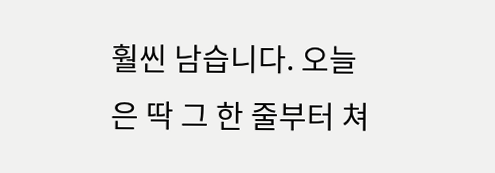훨씬 남습니다. 오늘은 딱 그 한 줄부터 쳐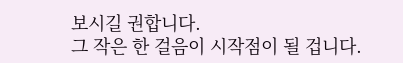보시길 권합니다.
그 작은 한 걸음이 시작점이 될 겁니다.